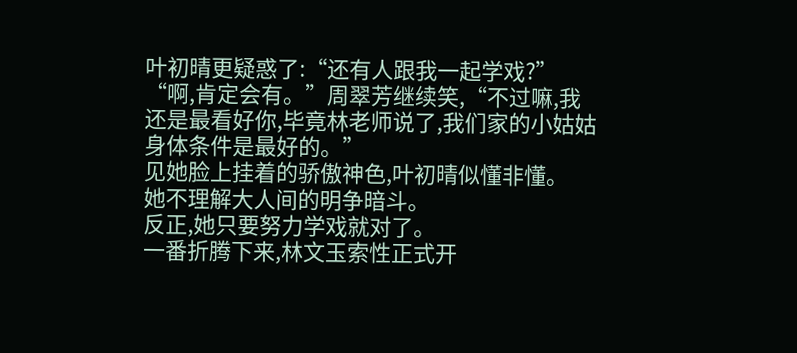叶初晴更疑惑了:“还有人跟我一起学戏?”
“啊,肯定会有。”周翠芳继续笑,“不过嘛,我还是最看好你,毕竟林老师说了,我们家的小姑姑身体条件是最好的。”
见她脸上挂着的骄傲神色,叶初晴似懂非懂。
她不理解大人间的明争暗斗。
反正,她只要努力学戏就对了。
一番折腾下来,林文玉索性正式开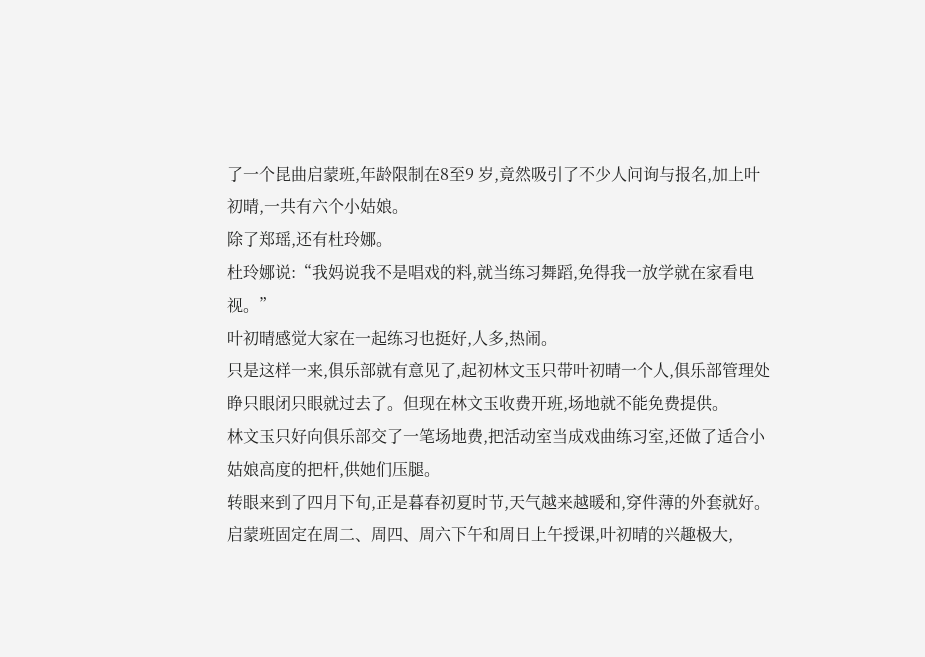了一个昆曲启蒙班,年龄限制在8至9 岁,竟然吸引了不少人问询与报名,加上叶初晴,一共有六个小姑娘。
除了郑瑶,还有杜玲娜。
杜玲娜说:“我妈说我不是唱戏的料,就当练习舞蹈,免得我一放学就在家看电视。”
叶初晴感觉大家在一起练习也挺好,人多,热闹。
只是这样一来,俱乐部就有意见了,起初林文玉只带叶初晴一个人,俱乐部管理处睁只眼闭只眼就过去了。但现在林文玉收费开班,场地就不能免费提供。
林文玉只好向俱乐部交了一笔场地费,把活动室当成戏曲练习室,还做了适合小姑娘高度的把杆,供她们压腿。
转眼来到了四月下旬,正是暮春初夏时节,天气越来越暖和,穿件薄的外套就好。
启蒙班固定在周二、周四、周六下午和周日上午授课,叶初晴的兴趣极大,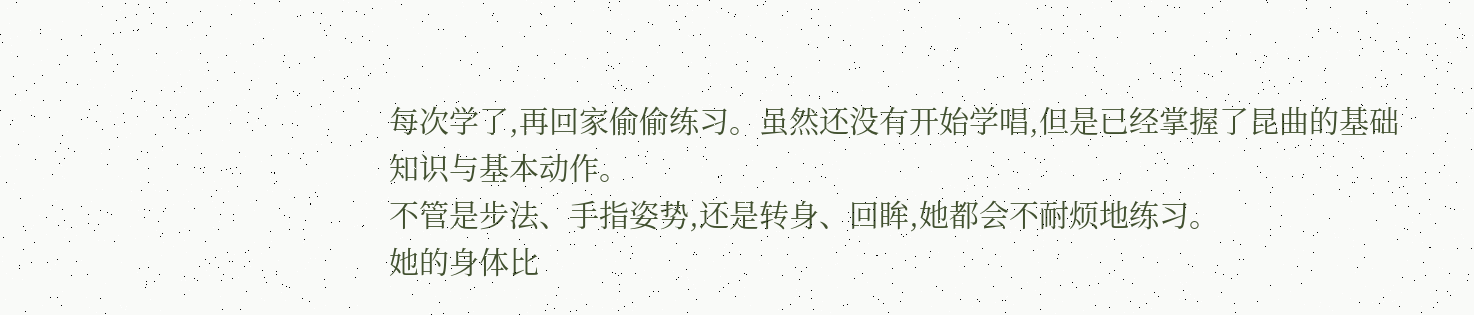每次学了,再回家偷偷练习。虽然还没有开始学唱,但是已经掌握了昆曲的基础知识与基本动作。
不管是步法、手指姿势,还是转身、回眸,她都会不耐烦地练习。
她的身体比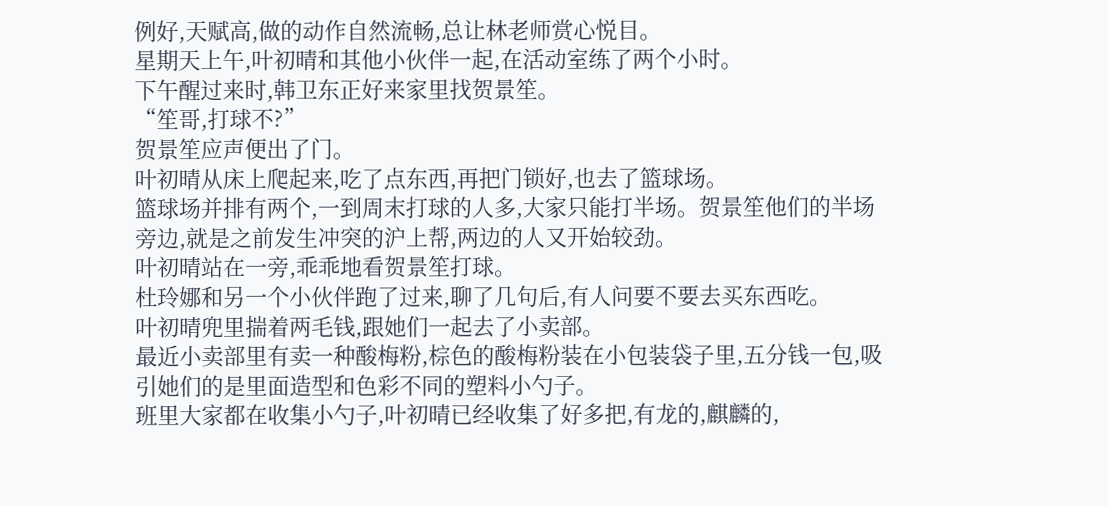例好,天赋高,做的动作自然流畅,总让林老师赏心悦目。
星期天上午,叶初晴和其他小伙伴一起,在活动室练了两个小时。
下午醒过来时,韩卫东正好来家里找贺景笙。
“笙哥,打球不?”
贺景笙应声便出了门。
叶初晴从床上爬起来,吃了点东西,再把门锁好,也去了篮球场。
篮球场并排有两个,一到周末打球的人多,大家只能打半场。贺景笙他们的半场旁边,就是之前发生冲突的沪上帮,两边的人又开始较劲。
叶初晴站在一旁,乖乖地看贺景笙打球。
杜玲娜和另一个小伙伴跑了过来,聊了几句后,有人问要不要去买东西吃。
叶初晴兜里揣着两毛钱,跟她们一起去了小卖部。
最近小卖部里有卖一种酸梅粉,棕色的酸梅粉装在小包装袋子里,五分钱一包,吸引她们的是里面造型和色彩不同的塑料小勺子。
班里大家都在收集小勺子,叶初晴已经收集了好多把,有龙的,麒麟的,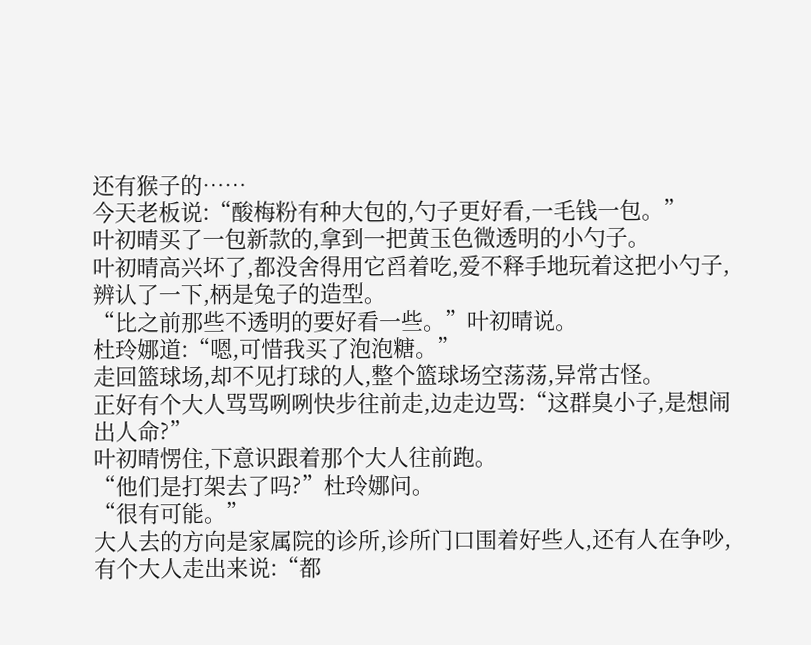还有猴子的……
今天老板说:“酸梅粉有种大包的,勺子更好看,一毛钱一包。”
叶初晴买了一包新款的,拿到一把黄玉色微透明的小勺子。
叶初晴高兴坏了,都没舍得用它舀着吃,爱不释手地玩着这把小勺子,辨认了一下,柄是兔子的造型。
“比之前那些不透明的要好看一些。”叶初晴说。
杜玲娜道:“嗯,可惜我买了泡泡糖。”
走回篮球场,却不见打球的人,整个篮球场空荡荡,异常古怪。
正好有个大人骂骂咧咧快步往前走,边走边骂:“这群臭小子,是想闹出人命?”
叶初晴愣住,下意识跟着那个大人往前跑。
“他们是打架去了吗?”杜玲娜问。
“很有可能。”
大人去的方向是家属院的诊所,诊所门口围着好些人,还有人在争吵,有个大人走出来说:“都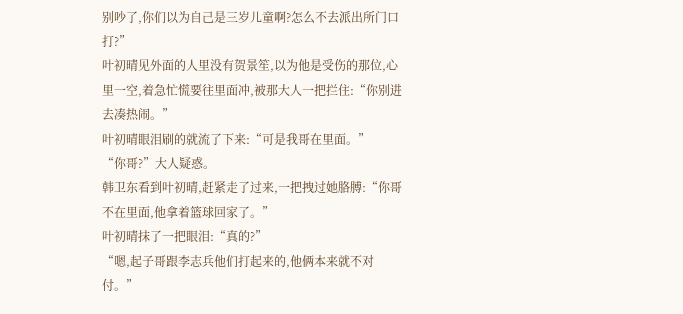别吵了,你们以为自己是三岁儿童啊?怎么不去派出所门口打?”
叶初晴见外面的人里没有贺景笙,以为他是受伤的那位,心里一空,着急忙慌要往里面冲,被那大人一把拦住:“你别进去凑热闹。”
叶初晴眼泪刷的就流了下来:“可是我哥在里面。”
“你哥?”大人疑惑。
韩卫东看到叶初晴,赶紧走了过来,一把拽过她胳膊:“你哥不在里面,他拿着篮球回家了。”
叶初晴抹了一把眼泪:“真的?”
“嗯,起子哥跟李志兵他们打起来的,他俩本来就不对付。”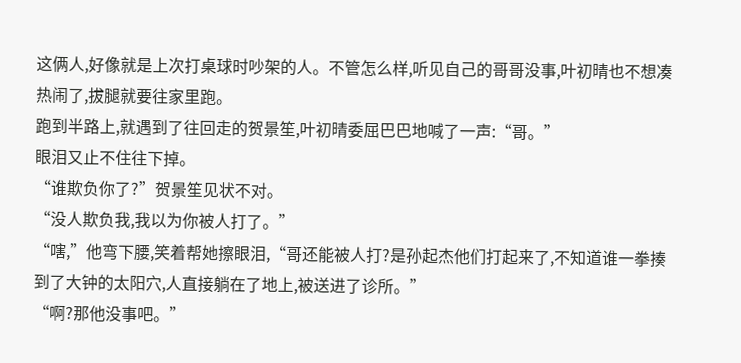这俩人,好像就是上次打桌球时吵架的人。不管怎么样,听见自己的哥哥没事,叶初晴也不想凑热闹了,拔腿就要往家里跑。
跑到半路上,就遇到了往回走的贺景笙,叶初晴委屈巴巴地喊了一声:“哥。”
眼泪又止不住往下掉。
“谁欺负你了?”贺景笙见状不对。
“没人欺负我,我以为你被人打了。”
“嗐,”他弯下腰,笑着帮她擦眼泪,“哥还能被人打?是孙起杰他们打起来了,不知道谁一拳揍到了大钟的太阳穴,人直接躺在了地上,被送进了诊所。”
“啊?那他没事吧。”